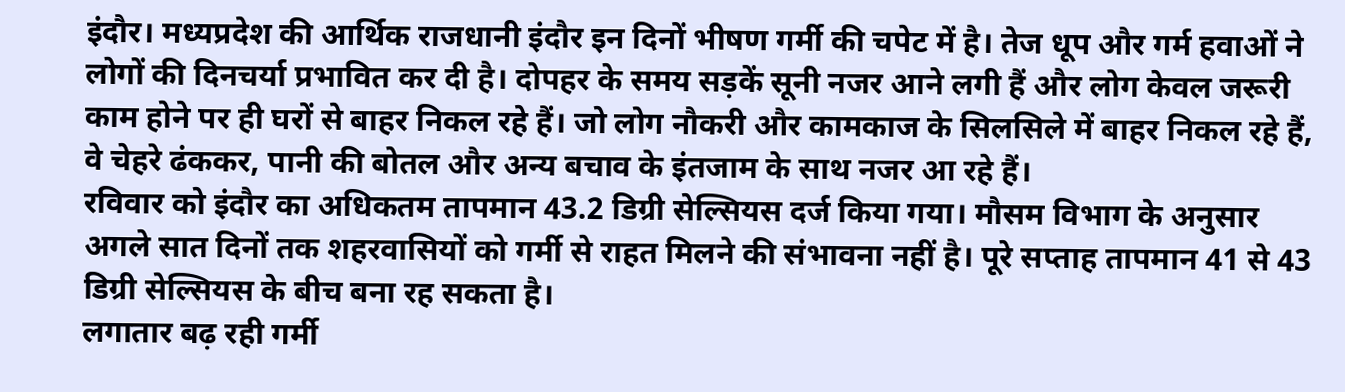इंदौर। मध्यप्रदेश की आर्थिक राजधानी इंदौर इन दिनों भीषण गर्मी की चपेट में है। तेज धूप और गर्म हवाओं ने लोगों की दिनचर्या प्रभावित कर दी है। दोपहर के समय सड़कें सूनी नजर आने लगी हैं और लोग केवल जरूरी काम होने पर ही घरों से बाहर निकल रहे हैं। जो लोग नौकरी और कामकाज के सिलसिले में बाहर निकल रहे हैं, वे चेहरे ढंककर, पानी की बोतल और अन्य बचाव के इंतजाम के साथ नजर आ रहे हैं।
रविवार को इंदौर का अधिकतम तापमान 43.2 डिग्री सेल्सियस दर्ज किया गया। मौसम विभाग के अनुसार अगले सात दिनों तक शहरवासियों को गर्मी से राहत मिलने की संभावना नहीं है। पूरे सप्ताह तापमान 41 से 43 डिग्री सेल्सियस के बीच बना रह सकता है।
लगातार बढ़ रही गर्मी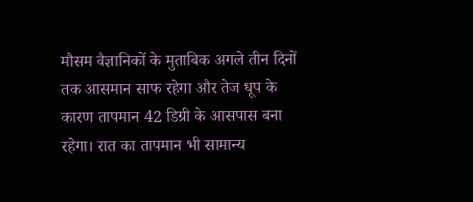मौसम वैज्ञानिकों के मुताबिक अगले तीन दिनों तक आसमान साफ रहेगा और तेज धूप के कारण तापमान 42 डिग्री के आसपास बना रहेगा। रात का तापमान भी सामान्य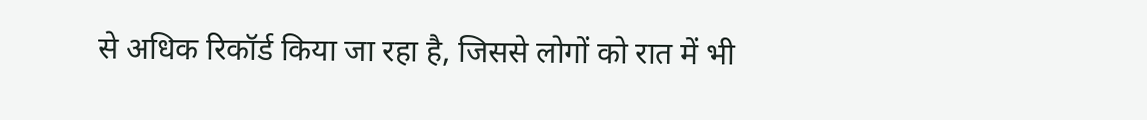से अधिक रिकॉर्ड किया जा रहा है, जिससे लोगों को रात में भी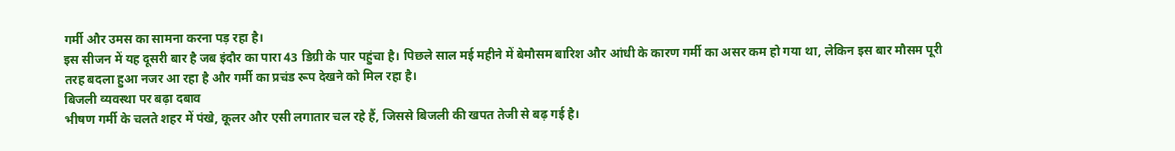गर्मी और उमस का सामना करना पड़ रहा है।
इस सीजन में यह दूसरी बार है जब इंदौर का पारा 43 डिग्री के पार पहुंचा है। पिछले साल मई महीने में बेमौसम बारिश और आंधी के कारण गर्मी का असर कम हो गया था, लेकिन इस बार मौसम पूरी तरह बदला हुआ नजर आ रहा है और गर्मी का प्रचंड रूप देखने को मिल रहा है।
बिजली व्यवस्था पर बढ़ा दबाव
भीषण गर्मी के चलते शहर में पंखे, कूलर और एसी लगातार चल रहे हैं, जिससे बिजली की खपत तेजी से बढ़ गई है।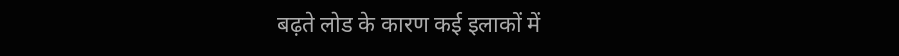बढ़ते लोड के कारण कई इलाकों में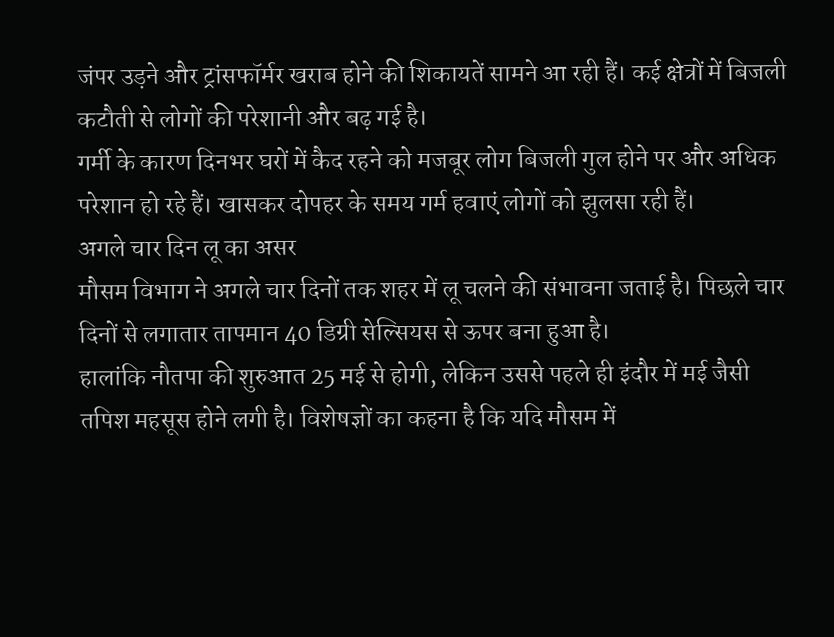जंपर उड़ने और ट्रांसफॉर्मर खराब होने की शिकायतें सामने आ रही हैं। कई क्षेत्रों में बिजली कटौती से लोगों की परेशानी और बढ़ गई है।
गर्मी के कारण दिनभर घरों में कैद रहने को मजबूर लोग बिजली गुल होने पर और अधिक परेशान हो रहे हैं। खासकर दोपहर के समय गर्म हवाएं लोगों को झुलसा रही हैं।
अगले चार दिन लू का असर
मौसम विभाग ने अगले चार दिनों तक शहर में लू चलने की संभावना जताई है। पिछले चार दिनों से लगातार तापमान 40 डिग्री सेल्सियस से ऊपर बना हुआ है।
हालांकि नौतपा की शुरुआत 25 मई से होगी, लेकिन उससे पहले ही इंदौर में मई जैसी तपिश महसूस होने लगी है। विशेषज्ञों का कहना है कि यदि मौसम में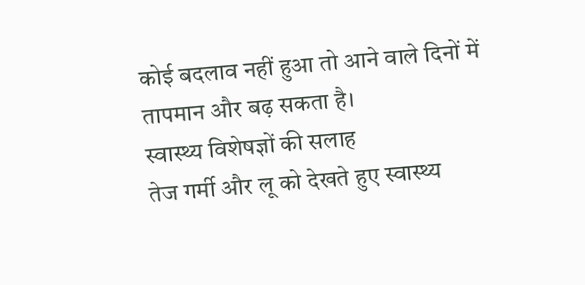कोई बदलाव नहीं हुआ तो आने वाले दिनों में तापमान और बढ़ सकता है।
स्वास्थ्य विशेषज्ञों की सलाह
तेज गर्मी और लू को देखते हुए स्वास्थ्य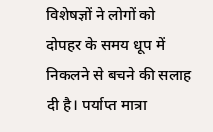विशेषज्ञों ने लोगों को दोपहर के समय धूप में निकलने से बचने की सलाह दी है। पर्याप्त मात्रा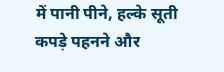में पानी पीने, हल्के सूती कपड़े पहनने और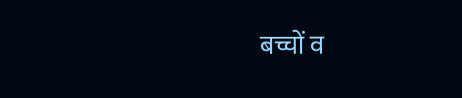बच्चों व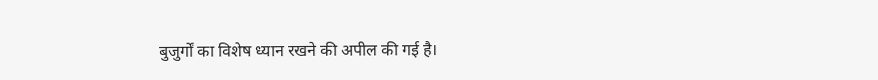बुजुर्गों का विशेष ध्यान रखने की अपील की गई है।